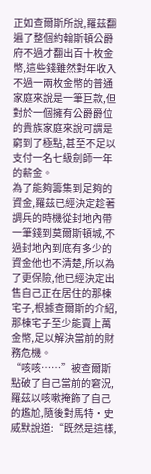正如查爾斯所說,羅茲翻遍了整個約翰斯頓公爵府不過才翻出百十枚金幣,這些錢雖然對年收入不過一兩枚金幣的普通家庭來說是一筆巨款,但對於一個擁有公爵爵位的貴族家庭來說可謂是窮到了極點,甚至不足以支付一名七級劍師一年的薪金。
為了能夠籌集到足夠的資金,羅茲已經決定趁著調兵的時機從封地內帶一筆錢到莫爾斯頓城,不過封地內到底有多少的資金他也不清楚,所以為了更保險,他已經決定出售自己正在居住的那棟宅子,根據查爾斯的介紹,那棟宅子至少能賣上萬金幣,足以解決當前的財務危機。
“咳咳……”被查爾斯點破了自己當前的窘況,羅茲以咳嗽掩飾了自己的尷尬,隨後對馬特・史威默說道:“既然是這樣,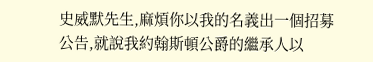史威默先生,麻煩你以我的名義出一個招募公告,就說我約翰斯頓公爵的繼承人以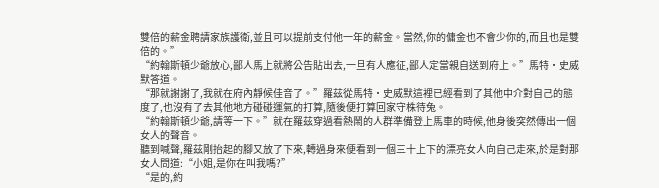雙倍的薪金聘請家族護衛,並且可以提前支付他一年的薪金。當然,你的傭金也不會少你的,而且也是雙倍的。”
“約翰斯頓少爺放心,鄙人馬上就將公告貼出去,一旦有人應征,鄙人定當親自送到府上。”馬特・史威默答道。
“那就謝謝了,我就在府內靜候佳音了。”羅茲從馬特・史威默這裡已經看到了其他中介對自己的態度了,也沒有了去其他地方碰碰運氣的打算,隨後便打算回家守株待兔。
“約翰斯頓少爺,請等一下。”就在羅茲穿過看熱鬧的人群準備登上馬車的時候,他身後突然傳出一個女人的聲音。
聽到喊聲,羅茲剛抬起的腳又放了下來,轉過身來便看到一個三十上下的漂亮女人向自己走來,於是對那女人問道:“小姐,是你在叫我嗎?”
“是的,約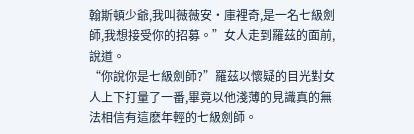翰斯頓少爺,我叫薇薇安・庫裡奇,是一名七級劍師,我想接受你的招募。”女人走到羅茲的面前,說道。
“你說你是七級劍師?”羅茲以懷疑的目光對女人上下打量了一番,畢竟以他淺薄的見識真的無法相信有這麽年輕的七級劍師。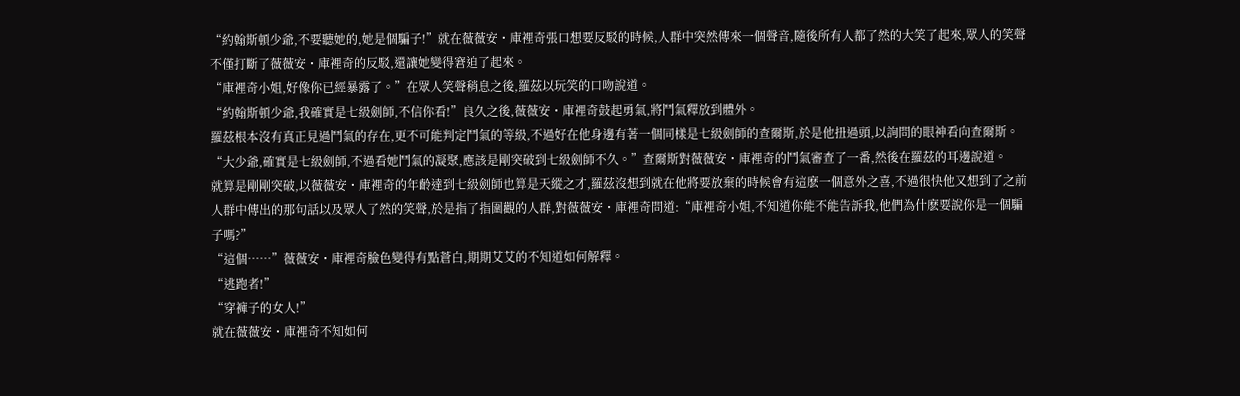“約翰斯頓少爺,不要聽她的,她是個騙子!”就在薇薇安・庫裡奇張口想要反駁的時候,人群中突然傳來一個聲音,隨後所有人都了然的大笑了起來,眾人的笑聲不僅打斷了薇薇安・庫裡奇的反駁,還讓她變得窘迫了起來。
“庫裡奇小姐,好像你已經暴露了。”在眾人笑聲稍息之後,羅茲以玩笑的口吻說道。
“約翰斯頓少爺,我確實是七級劍師,不信你看!”良久之後,薇薇安・庫裡奇鼓起勇氣,將鬥氣釋放到體外。
羅茲根本沒有真正見過鬥氣的存在,更不可能判定鬥氣的等級,不過好在他身邊有著一個同樣是七級劍師的查爾斯,於是他扭過頭,以詢問的眼神看向查爾斯。
“大少爺,確實是七級劍師,不過看她鬥氣的凝聚,應該是剛突破到七級劍師不久。”查爾斯對薇薇安・庫裡奇的鬥氣審查了一番,然後在羅茲的耳邊說道。
就算是剛剛突破,以薇薇安・庫裡奇的年齡達到七級劍師也算是天縱之才,羅茲沒想到就在他將要放棄的時候會有這麽一個意外之喜,不過很快他又想到了之前人群中傳出的那句話以及眾人了然的笑聲,於是指了指圍觀的人群,對薇薇安・庫裡奇問道:“庫裡奇小姐,不知道你能不能告訴我,他們為什麽要說你是一個騙子嗎?”
“這個……”薇薇安・庫裡奇臉色變得有點蒼白,期期艾艾的不知道如何解釋。
“逃跑者!”
“穿褲子的女人!”
就在薇薇安・庫裡奇不知如何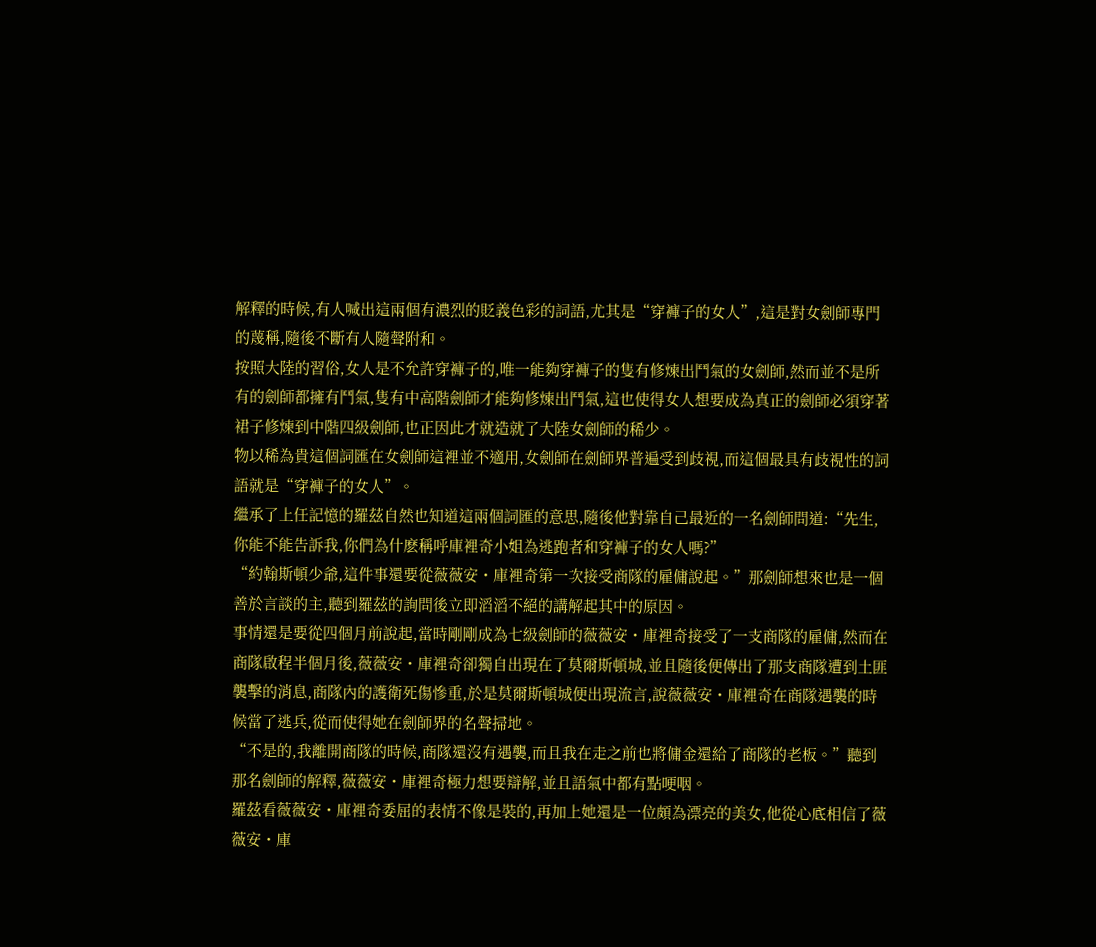解釋的時候,有人喊出這兩個有濃烈的貶義色彩的詞語,尤其是“穿褲子的女人”,這是對女劍師專門的蔑稱,隨後不斷有人隨聲附和。
按照大陸的習俗,女人是不允許穿褲子的,唯一能夠穿褲子的隻有修煉出鬥氣的女劍師,然而並不是所有的劍師都擁有鬥氣,隻有中高階劍師才能夠修煉出鬥氣,這也使得女人想要成為真正的劍師必須穿著裙子修煉到中階四級劍師,也正因此才就造就了大陸女劍師的稀少。
物以稀為貴這個詞匯在女劍師這裡並不適用,女劍師在劍師界普遍受到歧視,而這個最具有歧視性的詞語就是“穿褲子的女人”。
繼承了上任記憶的羅茲自然也知道這兩個詞匯的意思,隨後他對靠自己最近的一名劍師問道:“先生,你能不能告訴我,你們為什麽稱呼庫裡奇小姐為逃跑者和穿褲子的女人嗎?”
“約翰斯頓少爺,這件事還要從薇薇安・庫裡奇第一次接受商隊的雇傭說起。”那劍師想來也是一個善於言談的主,聽到羅茲的詢問後立即滔滔不絕的講解起其中的原因。
事情還是要從四個月前說起,當時剛剛成為七級劍師的薇薇安・庫裡奇接受了一支商隊的雇傭,然而在商隊啟程半個月後,薇薇安・庫裡奇卻獨自出現在了莫爾斯頓城,並且隨後便傳出了那支商隊遭到土匪襲擊的消息,商隊內的護衛死傷慘重,於是莫爾斯頓城便出現流言,說薇薇安・庫裡奇在商隊遇襲的時候當了逃兵,從而使得她在劍師界的名聲掃地。
“不是的,我離開商隊的時候,商隊還沒有遇襲,而且我在走之前也將傭金還給了商隊的老板。”聽到那名劍師的解釋,薇薇安・庫裡奇極力想要辯解,並且語氣中都有點哽咽。
羅茲看薇薇安・庫裡奇委屈的表情不像是裝的,再加上她還是一位頗為漂亮的美女,他從心底相信了薇薇安・庫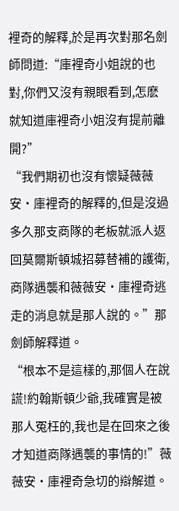裡奇的解釋,於是再次對那名劍師問道:“庫裡奇小姐說的也對,你們又沒有親眼看到,怎麽就知道庫裡奇小姐沒有提前離開?”
“我們期初也沒有懷疑薇薇安・庫裡奇的解釋的,但是沒過多久那支商隊的老板就派人返回莫爾斯頓城招募替補的護衛,商隊遇襲和薇薇安・庫裡奇逃走的消息就是那人說的。”那劍師解釋道。
“根本不是這樣的,那個人在說謊!約翰斯頓少爺,我確實是被那人冤枉的,我也是在回來之後才知道商隊遇襲的事情的!”薇薇安・庫裡奇急切的辯解道。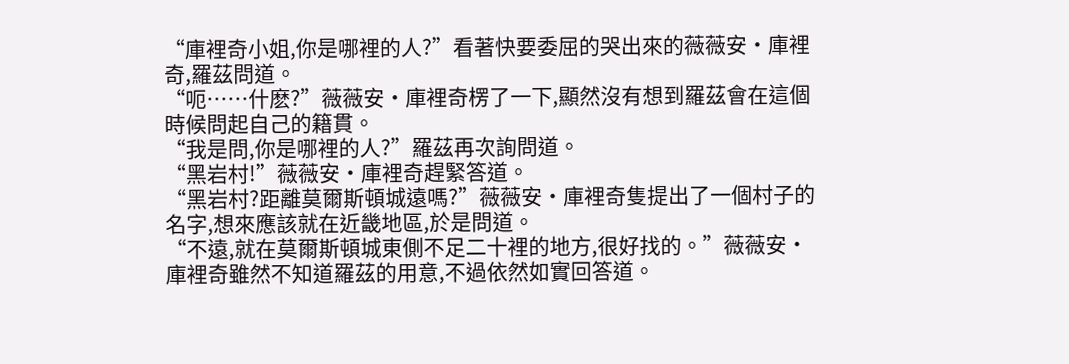“庫裡奇小姐,你是哪裡的人?”看著快要委屈的哭出來的薇薇安・庫裡奇,羅茲問道。
“呃……什麽?”薇薇安・庫裡奇楞了一下,顯然沒有想到羅茲會在這個時候問起自己的籍貫。
“我是問,你是哪裡的人?”羅茲再次詢問道。
“黑岩村!”薇薇安・庫裡奇趕緊答道。
“黑岩村?距離莫爾斯頓城遠嗎?”薇薇安・庫裡奇隻提出了一個村子的名字,想來應該就在近畿地區,於是問道。
“不遠,就在莫爾斯頓城東側不足二十裡的地方,很好找的。”薇薇安・庫裡奇雖然不知道羅茲的用意,不過依然如實回答道。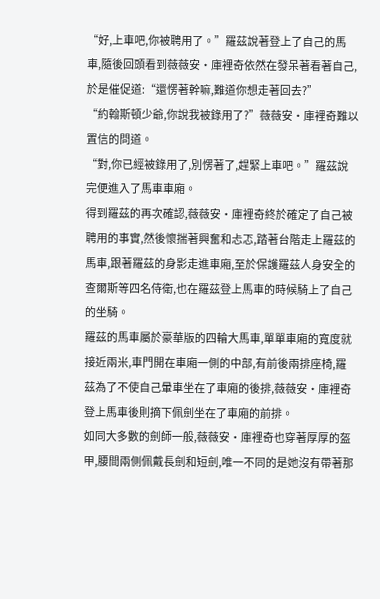“好,上車吧,你被聘用了。”羅茲說著登上了自己的馬車,隨後回頭看到薇薇安・庫裡奇依然在發呆著看著自己,於是催促道:“還愣著幹嘛,難道你想走著回去?”
“約翰斯頓少爺,你說我被錄用了?”薇薇安・庫裡奇難以置信的問道。
“對,你已經被錄用了,別愣著了,趕緊上車吧。”羅茲說完便進入了馬車車廂。
得到羅茲的再次確認,薇薇安・庫裡奇終於確定了自己被聘用的事實,然後懷揣著興奮和忐忑,踏著台階走上羅茲的馬車,跟著羅茲的身影走進車廂,至於保護羅茲人身安全的查爾斯等四名侍衛,也在羅茲登上馬車的時候騎上了自己的坐騎。
羅茲的馬車屬於豪華版的四輪大馬車,單單車廂的寬度就接近兩米,車門開在車廂一側的中部,有前後兩排座椅,羅茲為了不使自己暈車坐在了車廂的後排,薇薇安・庫裡奇登上馬車後則摘下佩劍坐在了車廂的前排。
如同大多數的劍師一般,薇薇安・庫裡奇也穿著厚厚的盔甲,腰間兩側佩戴長劍和短劍,唯一不同的是她沒有帶著那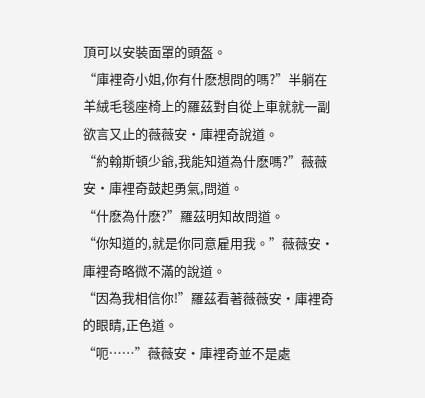頂可以安裝面罩的頭盔。
“庫裡奇小姐,你有什麽想問的嗎?”半躺在羊絨毛毯座椅上的羅茲對自從上車就就一副欲言又止的薇薇安・庫裡奇說道。
“約翰斯頓少爺,我能知道為什麽嗎?”薇薇安・庫裡奇鼓起勇氣,問道。
“什麽為什麽?”羅茲明知故問道。
“你知道的,就是你同意雇用我。”薇薇安・庫裡奇略微不滿的說道。
“因為我相信你!”羅茲看著薇薇安・庫裡奇的眼睛,正色道。
“呃……”薇薇安・庫裡奇並不是處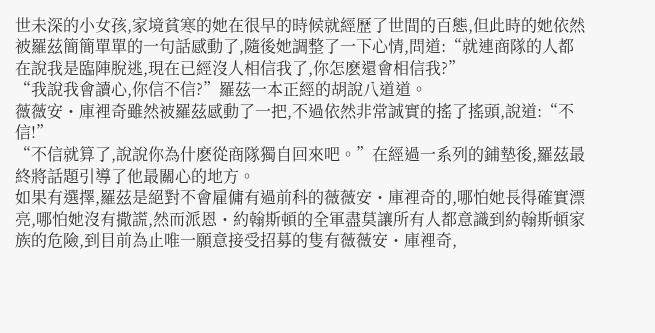世未深的小女孩,家境貧寒的她在很早的時候就經歷了世間的百態,但此時的她依然被羅茲簡簡單單的一句話感動了,隨後她調整了一下心情,問道:“就連商隊的人都在說我是臨陣脫逃,現在已經沒人相信我了,你怎麽還會相信我?”
“我說我會讀心,你信不信?”羅茲一本正經的胡說八道道。
薇薇安・庫裡奇雖然被羅茲感動了一把,不過依然非常誠實的搖了搖頭,說道:“不信!”
“不信就算了,說說你為什麽從商隊獨自回來吧。”在經過一系列的鋪墊後,羅茲最終將話題引導了他最關心的地方。
如果有選擇,羅茲是絕對不會雇傭有過前科的薇薇安・庫裡奇的,哪怕她長得確實漂亮,哪怕她沒有撒謊,然而派恩・約翰斯頓的全軍盡莫讓所有人都意識到約翰斯頓家族的危險,到目前為止唯一願意接受招募的隻有薇薇安・庫裡奇,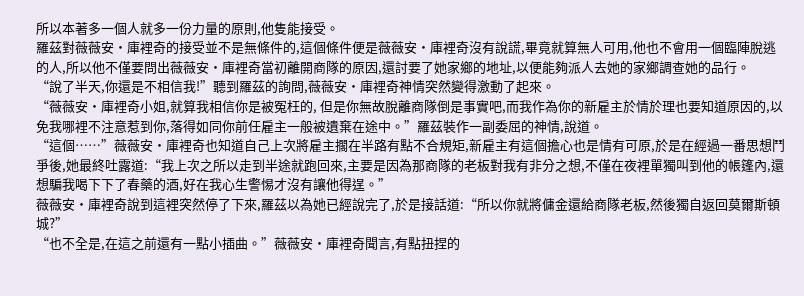所以本著多一個人就多一份力量的原則,他隻能接受。
羅茲對薇薇安・庫裡奇的接受並不是無條件的,這個條件便是薇薇安・庫裡奇沒有說謊,畢竟就算無人可用,他也不會用一個臨陣脫逃的人,所以他不僅要問出薇薇安・庫裡奇當初離開商隊的原因,還討要了她家鄉的地址,以便能夠派人去她的家鄉調查她的品行。
“說了半天,你還是不相信我!”聽到羅茲的詢問,薇薇安・庫裡奇神情突然變得激動了起來。
“薇薇安・庫裡奇小姐,就算我相信你是被冤枉的, 但是你無故脫離商隊倒是事實吧,而我作為你的新雇主於情於理也要知道原因的,以免我哪裡不注意惹到你,落得如同你前任雇主一般被遺棄在途中。”羅茲裝作一副委屈的神情,說道。
“這個……”薇薇安・庫裡奇也知道自己上次將雇主擱在半路有點不合規矩,新雇主有這個擔心也是情有可原,於是在經過一番思想鬥爭後,她最終吐露道:“我上次之所以走到半途就跑回來,主要是因為那商隊的老板對我有非分之想,不僅在夜裡單獨叫到他的帳篷內,還想騙我喝下下了春藥的酒,好在我心生警惕才沒有讓他得逞。”
薇薇安・庫裡奇說到這裡突然停了下來,羅茲以為她已經說完了,於是接話道:“所以你就將傭金還給商隊老板,然後獨自返回莫爾斯頓城?”
“也不全是,在這之前還有一點小插曲。”薇薇安・庫裡奇聞言,有點扭捏的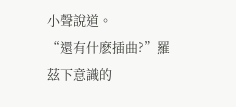小聲說道。
“還有什麽插曲?”羅茲下意識的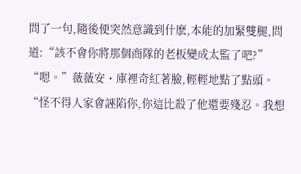問了一句,隨後便突然意識到什麽,本能的加緊雙腿,問道:“該不會你將那個商隊的老板變成太監了吧?”
“嗯。”薇薇安・庫裡奇紅著臉,輕輕地點了點頭。
“怪不得人家會誣陷你,你這比殺了他還要殘忍。我想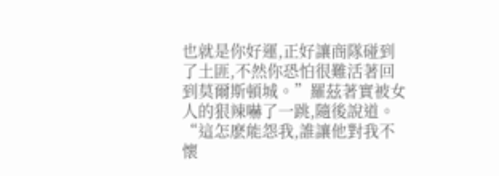也就是你好運,正好讓商隊碰到了土匪,不然你恐怕很難活著回到莫爾斯頓城。”羅茲著實被女人的狠辣嚇了一跳,隨後說道。
“這怎麽能怨我,誰讓他對我不懷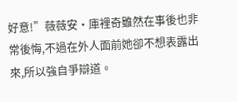好意!”薇薇安・庫裡奇雖然在事後也非常後悔,不過在外人面前她卻不想表露出來,所以強自爭辯道。